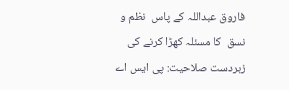فاروق عبداللہ کے پاس  نظم و نسق  کا مسئلہ کھڑا کرنے کی زبردست صلاحیت: پی ایس اے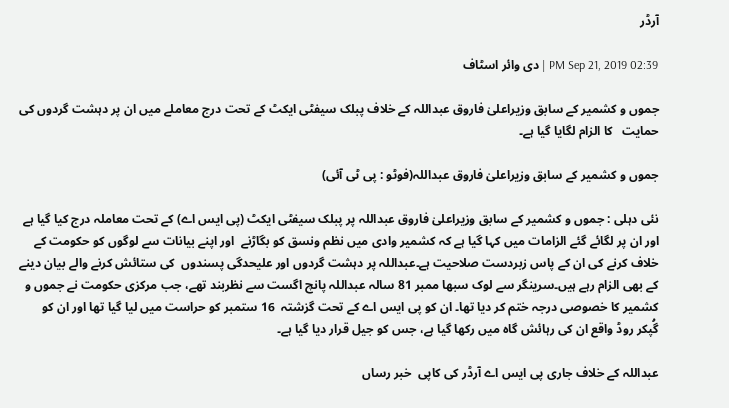آرڈر

02:39 PM Sep 21, 2019 | دی وائر اسٹاف

جموں و کشمیر کے سابق وزیراعلیٰ فاروق عبداللہ کے خلاف پبلک سیفٹی ایکٹ کے تحت درج معاملے میں ان پر دہشت گردوں کی حمایت   کا الزام لگایا گیا ہے۔

جموں و کشمیر کے سابق وزیراعلیٰ فاروق عبداللہ(فوٹو : پی ٹی آئی)

نئی دہلی : جموں و کشمیر کے سابق وزیراعلیٰ فاروق عبداللہ پر پبلک سیفٹی ایکٹ (پی ایس اے) کے تحت معاملہ درج کیا گیا ہے اور ان پر لگائے گئے الزامات میں کہا گیا ہے کہ کشمیر وادی میں نظم ونسق کو بگاڑنے  اور اپنے بیانات سے لوگوں کو حکومت کے خلاف کرنے کی ان کے پاس زبردست صلاحیت ہے۔عبداللہ پر دہشت گردوں اور علیحدگی پسندوں  کی ستائش کرنے والے بیان دینے کے بھی الزام رہے ہیں۔سرینگر سے لوک سبھا ممبر 81 سالہ عبداللہ پانچ اگست سے نظربند تھے، جب مرکزی حکومت نے جموں و کشمیر کا خصوصی درجہ ختم کر دیا تھا۔ ان کو پی ایس اے کے تحت گزشتہ  16 ستمبر کو حراست میں لیا گیا تھا اور ان کو گُپکر روڈ واقع ان کی رہائش گاہ میں رکھا گیا ہے، جس کو جیل قرار دیا گیا ہے۔

عبداللہ کے خلاف جاری پی ایس اے آرڈر کی کاپی  خبر رساں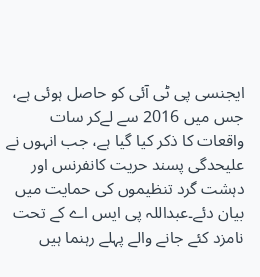ایجنسی پی ٹی آئی کو حاصل ہوئی ہے، جس میں 2016 سے لےکر سات واقعات کا ذکر کیا گیا ہے، جب انہوں نے علیحدگی پسند حریت کانفرنس اور دہشت گرد تنظیموں کی حمایت میں بیان دئے۔عبداللہ پی ایس اے کے تحت نامزد کئے جانے والے پہلے رہنما ہیں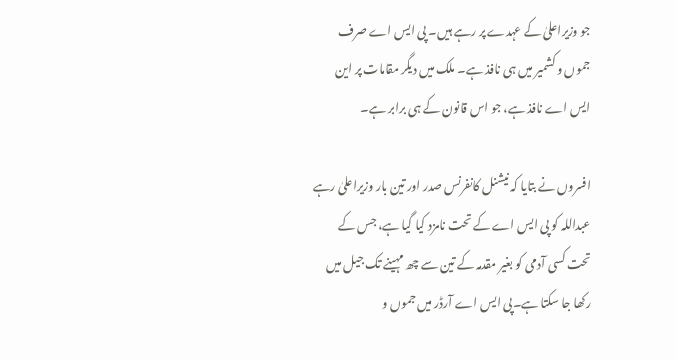جو وزیراعلیٰ کے عہدے پر رہے ہیں۔ پی ایس اے صرف جموں و کشمیر میں ہی نافذ ہے۔ ملک میں دیگر مقامات پر این ایس اے نافذ ہے، جو اس قانون کے ہی برابر ہے۔

افسروں نے بتایا کہ نیشنل کانفرنس صدر اور تین بار وزیراعلیٰ رہے عبداللہ کو پی ایس اے کے تحت نامزد کیا گیا ہے، جس کے تحت کسی آدمی کو بغیر مقدمہ کے تین سے چھ مہینے تک جیل میں رکھا جا سکتا ہے۔پی ایس اے آرڈر میں جموں و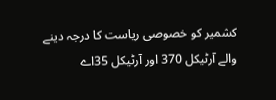کشمیر کو خصوصی ریاست کا درجہ دینے والے آرٹیکل 370 اور آرٹیکل 35اے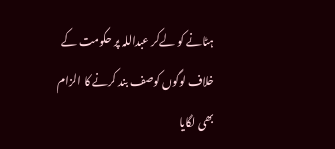ہٹانے کو لےکر عبداللہ پر حکومت کے خلاف لوگوں کوصف بند کرنے کا الزام بھی لگایا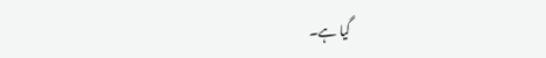گیا ہے۔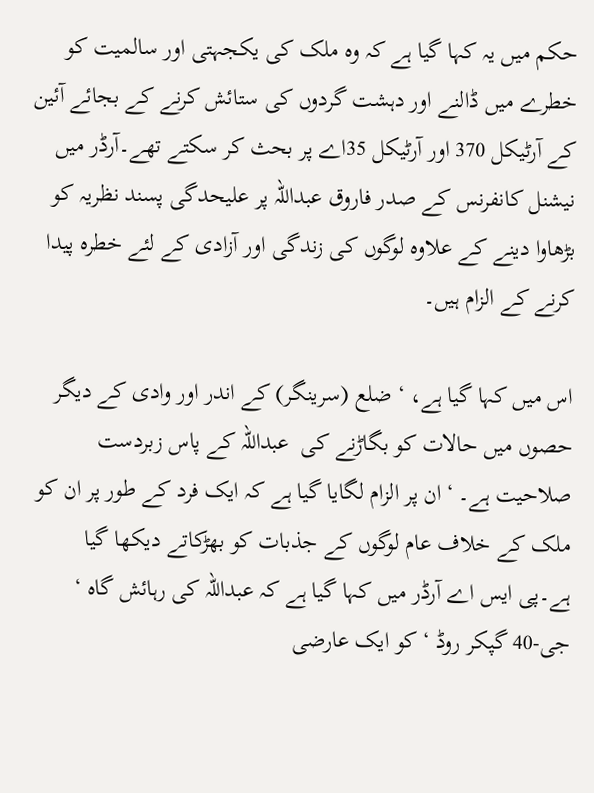حکم میں یہ کہا گیا ہے کہ وہ ملک کی یکجہتی اور سالمیت کو خطرے میں ڈالنے اور دہشت گردوں کی ستائش کرنے کے بجائے آئین کے آرٹیکل 370 اور آرٹیکل 35اے پر بحث کر سکتے تھے۔آرڈر میں نیشنل کانفرنس کے صدر فاروق عبداللہ پر علیحدگی پسند نظریہ کو بڑھاوا دینے کے علاوہ لوگوں کی زندگی اور آزادی کے لئے خطرہ پیدا کرنے کے الزام ہیں۔

اس میں کہا گیا ہے، ‘ ضلع (سرینگر) کے اندر اور وادی کے دیگر حصوں میں حالات کو بگاڑنے کی  عبداللہ کے پاس زبردست صلاحیت ہے۔ ‘ان پر الزام لگایا گیا ہے کہ ایک فرد کے طور پر ان کو ملک کے خلاف عام لوگوں کے جذبات کو بھڑکاتے دیکھا گیا ہے۔پی ایس اے آرڈر میں کہا گیا ہے کہ عبداللہ کی رہائش گاہ ‘ جی-40 گپکر روڈ ‘ کو ایک عارضی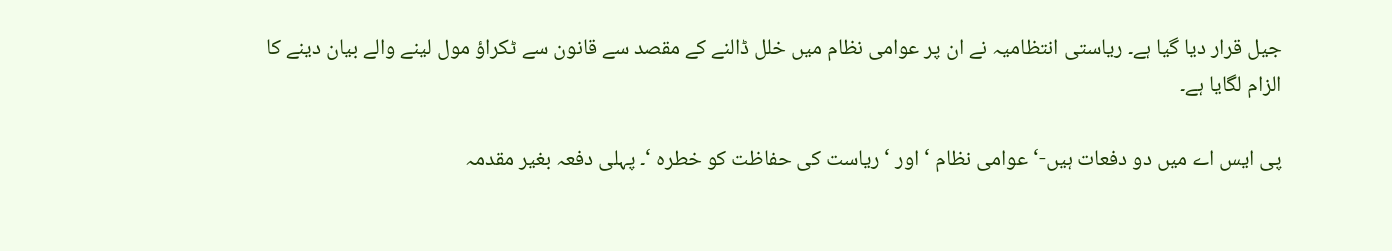جیل قرار دیا گیا ہے۔ ریاستی انتظامیہ نے ان پر عوامی نظام میں خلل ڈالنے کے مقصد سے قانون سے ٹکراؤ مول لینے والے بیان دینے کا الزام لگایا ہے۔

پی ایس اے میں دو دفعات ہیں-‘ عوامی نظام ‘ اور ‘ ریاست کی حفاظت کو خطرہ ‘۔ پہلی دفعہ بغیر مقدمہ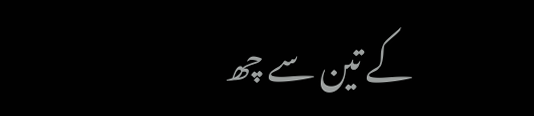کے تین سے چھ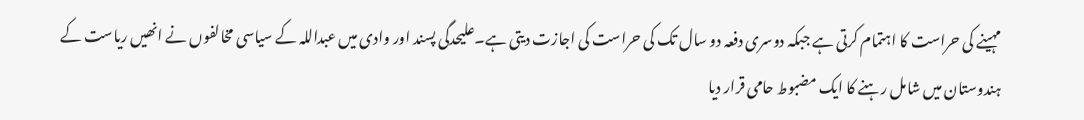مہینے کی حراست کا اہتمام کرتی ہے جبکہ دوسری دفعہ دو سال تک کی حراست کی اجازت دیتی ہے۔علیحدگی پسند اور وادی میں عبداللہ کے سیاسی مخالفوں نے انھیں ریاست کے ہندوستان میں شامل رہنے کا ایک مضبوط حامی قرار دیا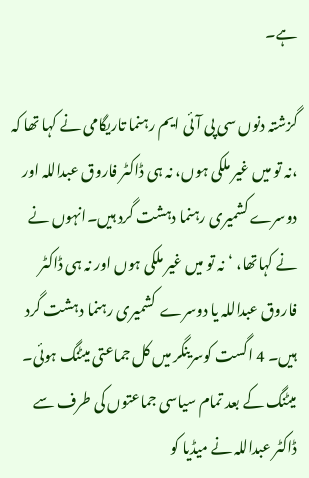ہے۔

گزشتہ دنوں سی پی آئی ایم رہنما تاریگامی نے کہا تھا کہ ،نہ تو میں غیر ملکی ہوں، نہ ہی ڈاکٹر فاروق عبداللہ اور دوسرے کشمیری رہنما دہشت گرد ہیں۔انہوں نے  نے کہاتھا، ‘نہ تو میں غیر ملکی ہوں اور نہ ہی ڈاکٹر فاروق عبداللہ یا دوسرے  کشمیری رہنما دہشت گرد ہیں۔ 4 اگست کوسرینگر میں کل جماعتی میٹنگ ہوئی۔ میٹنگ کے بعد تمام سیاسی جماعتوں کی طرف سے ڈاکٹر عبداللہ نے میڈیا کو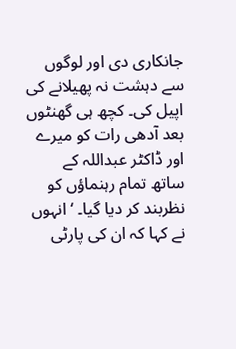جانکاری دی اور لوگوں سے دہشت نہ پھیلانے کی اپیل کی۔ کچھ ہی گھنٹوں بعد آدھی رات کو میرے اور ڈاکٹر عبداللہ کے ساتھ تمام رہنماؤں کو نظربند کر دیا گیا۔ ‘انہوں نے کہا کہ ان کی پارٹی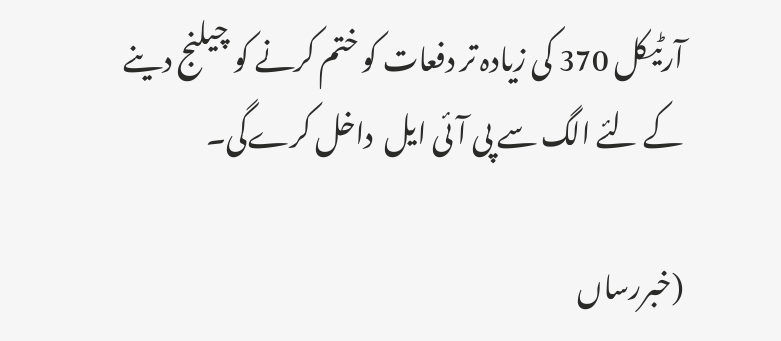آرٹیکل 370 کی زیادہ تر دفعات کو ختم کرنے کو چیلنج دینے کے لئے الگ سے پی آئی ایل  داخل کرے‌گی۔

(خبررساں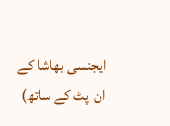ایجنسی بھاشا کے ان  پٹ کے ساتھ)